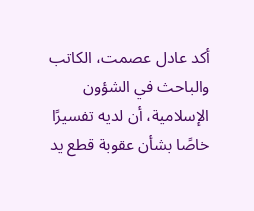أكد عادل عصمت، الكاتب والباحث في الشؤون الإسلامية، أن لديه تفسيرًا خاصًا بشأن عقوبة قطع يد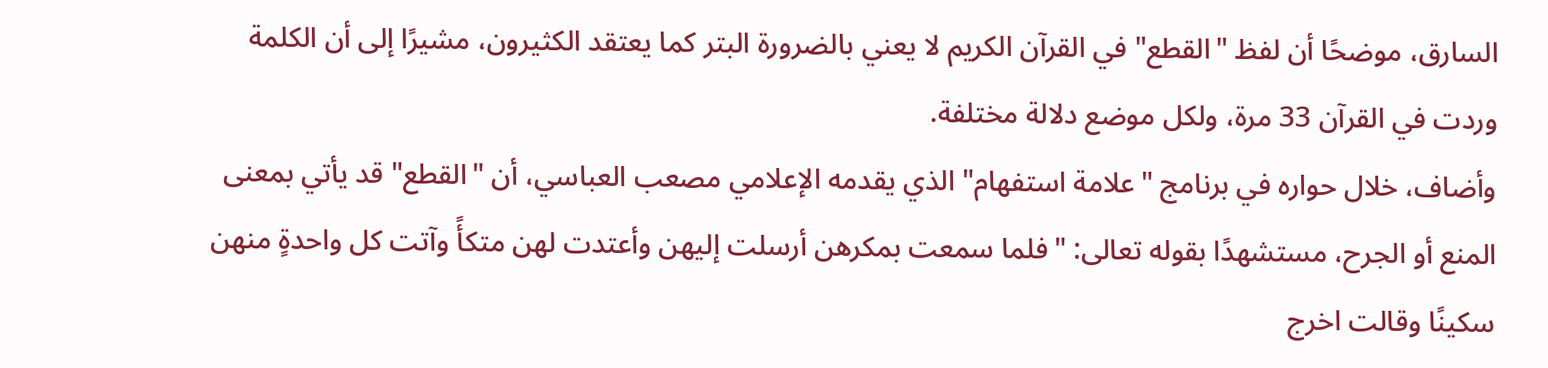السارق، موضحًا أن لفظ "القطع" في القرآن الكريم لا يعني بالضرورة البتر كما يعتقد الكثيرون، مشيرًا إلى أن الكلمة وردت في القرآن 33 مرة، ولكل موضع دلالة مختلفة.
وأضاف، خلال حواره في برنامج "علامة استفهام" الذي يقدمه الإعلامي مصعب العباسي، أن "القطع" قد يأتي بمعنى المنع أو الجرح، مستشهدًا بقوله تعالى: "فلما سمعت بمكرهن أرسلت إليهن وأعتدت لهن متكأً وآتت كل واحدةٍ منهن سكينًا وقالت اخرج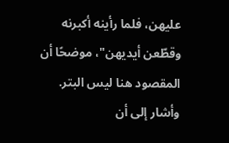عليهن، فلما رأينه أكبرنه وقطّعن أيديهن"، موضحًا أن المقصود هنا ليس البتر.
وأشار إلى أن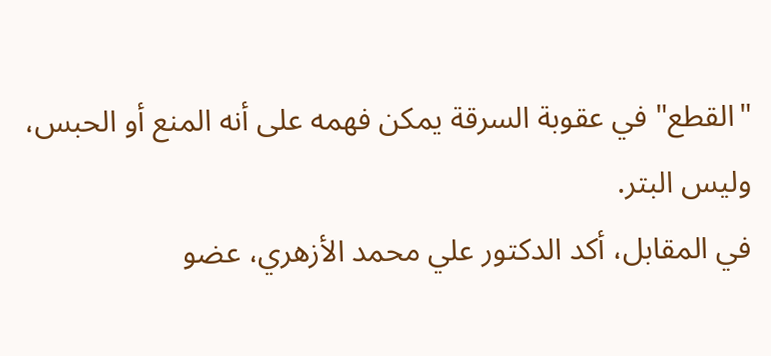"القطع" في عقوبة السرقة يمكن فهمه على أنه المنع أو الحبس، وليس البتر.
في المقابل، أكد الدكتور علي محمد الأزهري، عضو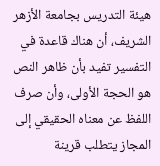هيئة التدريس بجامعة الأزهر الشريف، أن هناك قاعدة في التفسير تفيد بأن ظاهر النص هو الحجة الأولى، وأن صرف اللفظ عن معناه الحقيقي إلى المجاز يتطلب قرينة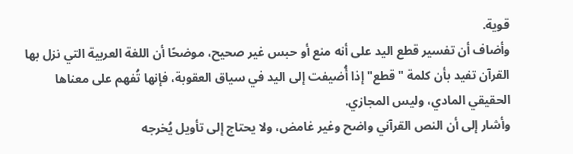قوية.
وأضاف أن تفسير قطع اليد على أنه منع أو حبس غير صحيح، موضحًا أن اللغة العربية التي نزل بها القرآن تفيد بأن كلمة "قطع" إذا أُضيفت إلى اليد في سياق العقوبة، فإنها تُفهم على معناها الحقيقي المادي، وليس المجازي.
وأشار إلى أن النص القرآني واضح وغير غامض، ولا يحتاج إلى تأويل يُخرجه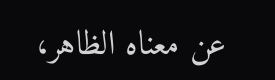عن معناه الظاهر،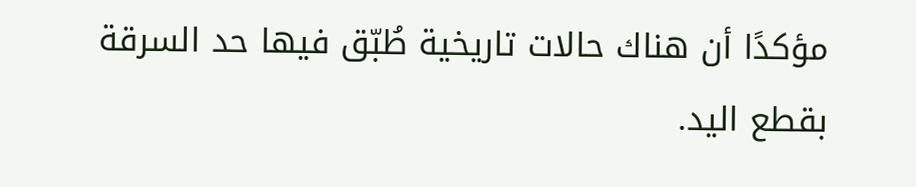مؤكدًا أن هناك حالات تاريخية طُبّق فيها حد السرقة بقطع اليد.